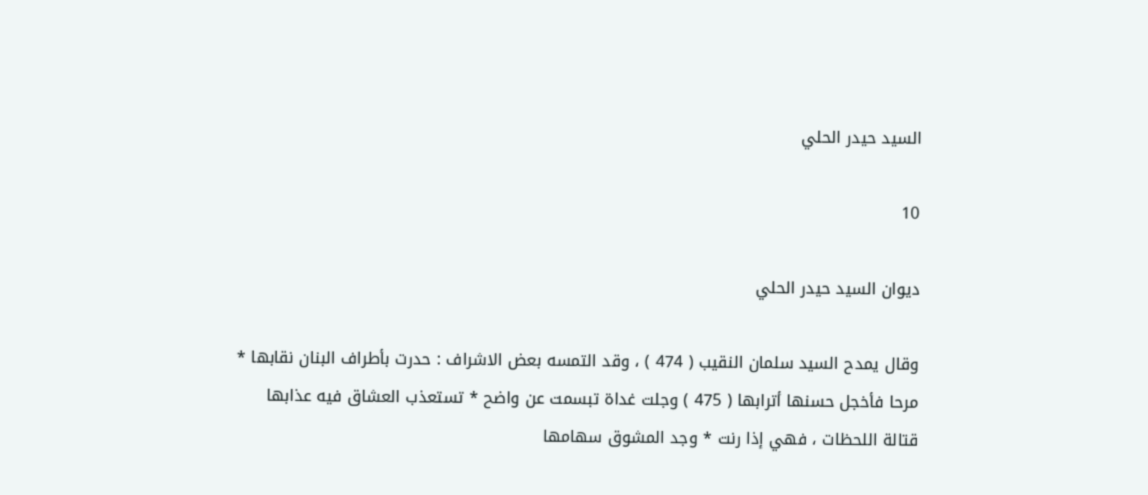السيد حيدر الحلي

10

ديوان السيد حيدر الحلي

وقال يمدح السيد سلمان النقيب ( 474 ) ، وقد التمسه بعض الاشراف : حدرت بأطراف البنان نقابها * مرحا فأخجل حسنها أترابها ( 475 ) وجلت غداة تبسمت عن واضح * تستعذب العشاق فيه عذابها قتالة اللحظات ، فهي إذا رنت * وجد المشوق سهامها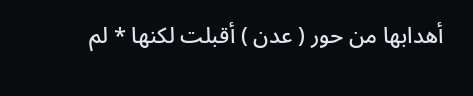أهدابها من حور ( عدن ) أقبلت لكنها * لم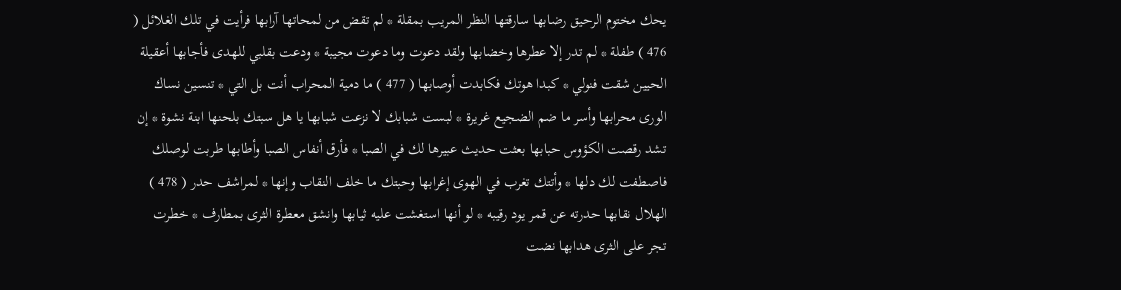يحك مختوم الرحيق رضابها سارقتها النظر المريب بمقلة * لم تقض من لمحاتها آرابها فرأيت في تلك الغلائل ( 476 ) طفلة * لم تدر إلا عطرها وخضابها ولقد دعوت وما دعوت مجيبة * ودعت بقلبي للهدى فأجابها أعقيلة الحيين شقت فنولي * كبدا هوتك فكابدت أوصابها ( 477 ) ما دمية المحراب أنت بل التي * تنسين نساك الورى محرابها وأسر ما ضم الضجيع غريرة * لبست شبابك لا نزعت شبابها يا هل سبتك بلحنها ابنة نشوة * إن تشد رقصت الكؤوس حبابها بعثت حديث عبيرها لك في الصبا * فأرق أنفاس الصبا وأطابها طربت لوصلك فاصطفت لك دلها * وأتتك تغرب في الهوى إغرابها وحبتك ما خلف النقاب وإنها * لمراشف حدر ( 478 ) الهلال نقابها حدرته عن قمر يود رقيبه * لو أنها استغشت عليه ثيابها وانشق معطرة الثرى بمطارف * خطرت تجر على الثرى هدابها نضت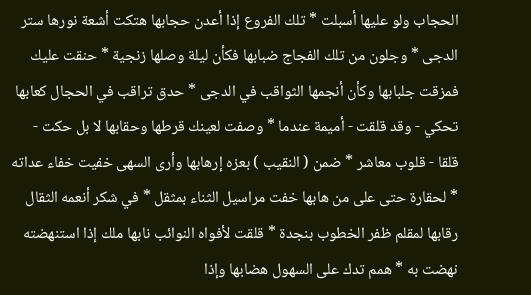الحجاب ولو عليها أسبلت * تلك الفروع إذا أعدن حجابها هتكت أشعة نورها ستر الدجى * وجلون من تلك الفجاج ضبابها فكأن ليلة وصلها زنجية * حنقت عليك فمزقت جلبابها وكأن أنجمها الثواقب في الدجى * حدق تراقب في الحجال كعابها تحكي - وقد قلقت - أميمة عندما * وصفت لعينك قرطها وحقابها لا بل حكت - قلقا - قلوب معاشر * ضمن ( النقيب ) بعزه إرهابها وأرى السهى خفيت خفاء عداته * لحقارة حتى على من هابها خفت مراسيل الثناء بمثقل * في شكر أنعمه الثقال رقابها لمقلم ظفر الخطوب بنجدة * قلقت لأفواه النوائب نابها ملك إذا استنهضته نهضت به * همم تدك على السهول هضابها وإذا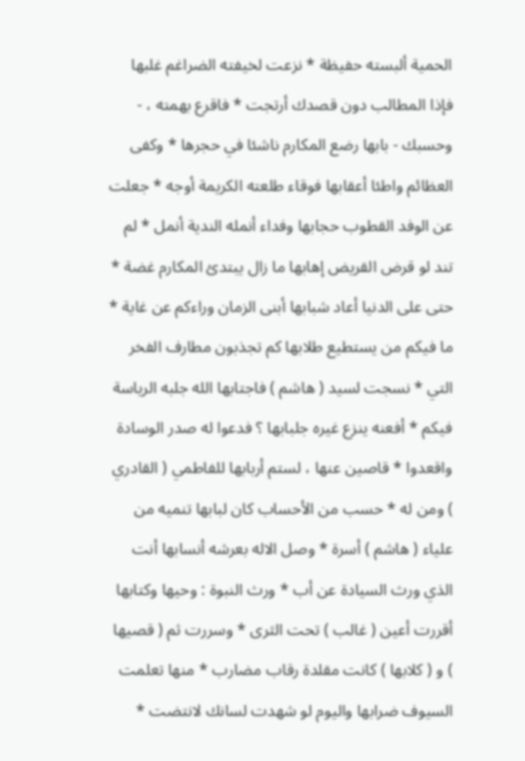الحمية ألبسته حفيظة * نزعت لخيفته الضراغم غلبها فإذا المطالب دون قصدك أرتجت * فاقرع بهمته ، - وحسبك - بابها رضع المكارم ناشئا في حجرها * وكفى العظائم واطئا أعقابها فوقاء طلعته الكريمة أوجه * جعلت عن الوفد القطوب حجابها وفداء أنمله الندية أنمل * لم تند لو قرض القريض إهابها ما زال يبتدئ المكارم غضة * حتى على الدنيا أعاد شبابها أبنى الزمان وراءكم عن غاية * ما فيكم من يستطيع طلابها كم تجذبون مطارف الفخر التي * نسجت لسيد ( هاشم ) فاجتابها الله جلبه الرياسة فيكم * أفعنه ينزع غيره جلبابها ؟ فدعوا له صدر الوسادة واقعدوا * قاصين عنها ، لستم أربابها للفاطمي ( القادري ) ومن له * حسب من الأحساب كان لبابها تنميه من علياء ( هاشم ) أسرة * وصل الاله بعرشه أنسابها أنت الذي ورث السيادة عن أب * ورث النبوة : وحيها وكتابها أقررت أعين ( غالب ) تحت الثرى * وسررت ثم ( قصيها ) و ( كلابها ) كانت مقلدة رقاب مضارب * منها تعلمت السيوف ضرابها واليوم لو شهدت لسانك لانتضت *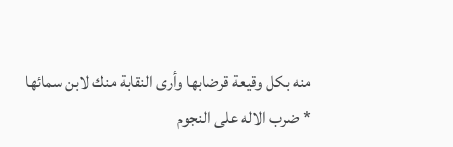منه بكل وقيعة قرضابها وأرى النقابة منك لابن سمائها * ضرب الاله على النجوم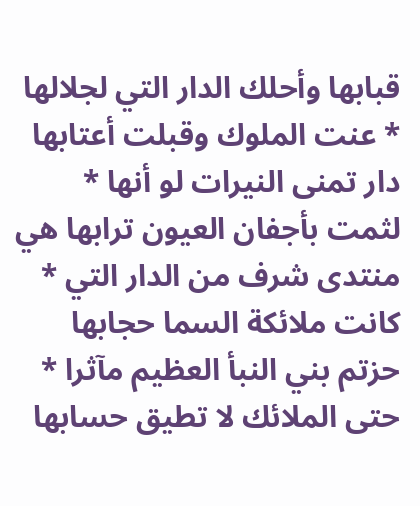قبابها وأحلك الدار التي لجلالها * عنت الملوك وقبلت أعتابها دار تمنى النيرات لو أنها * لثمت بأجفان العيون ترابها هي منتدى شرف من الدار التي * كانت ملائكة السما حجابها حزتم بني النبأ العظيم مآثرا * حتى الملائك لا تطيق حسابها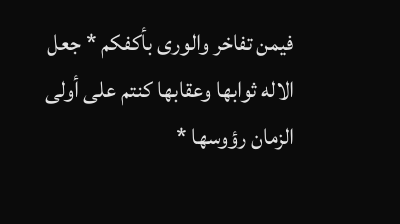فيمن تفاخر والورى بأكفكم * جعل الاله ثوابها وعقابها كنتم على أولى الزمان رؤوسها *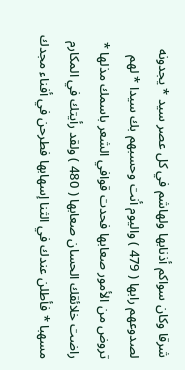شرقا وكان سواكم أذنابها ولهاشم في كل عصر سيد * يجدونه لصدوعهم رابها ( 479 ) واليوم أنت وحسبهم بك سيدا * لهم تروض من الأمور صعابها فحدت قوافي الشعر باسمك مذلها * راضت خلائقك الحسان صعابها ( 480 ) ولقد رأيتك في المكارم مسهبا * فأطلن عندك في الثنا إسهابها فطرحن في أفناء مجدك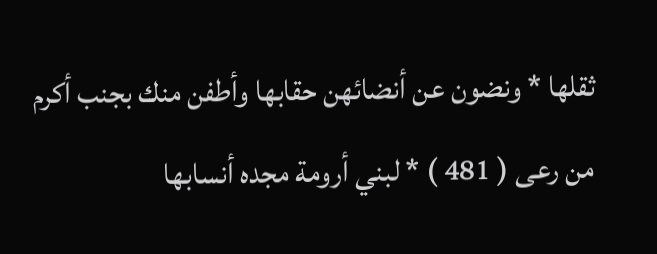ثقلها * ونضون عن أنضائهن حقابها وأطفن منك بجنب أكرم من رعى ( 481 ) * لبني أرومة مجده أنسابها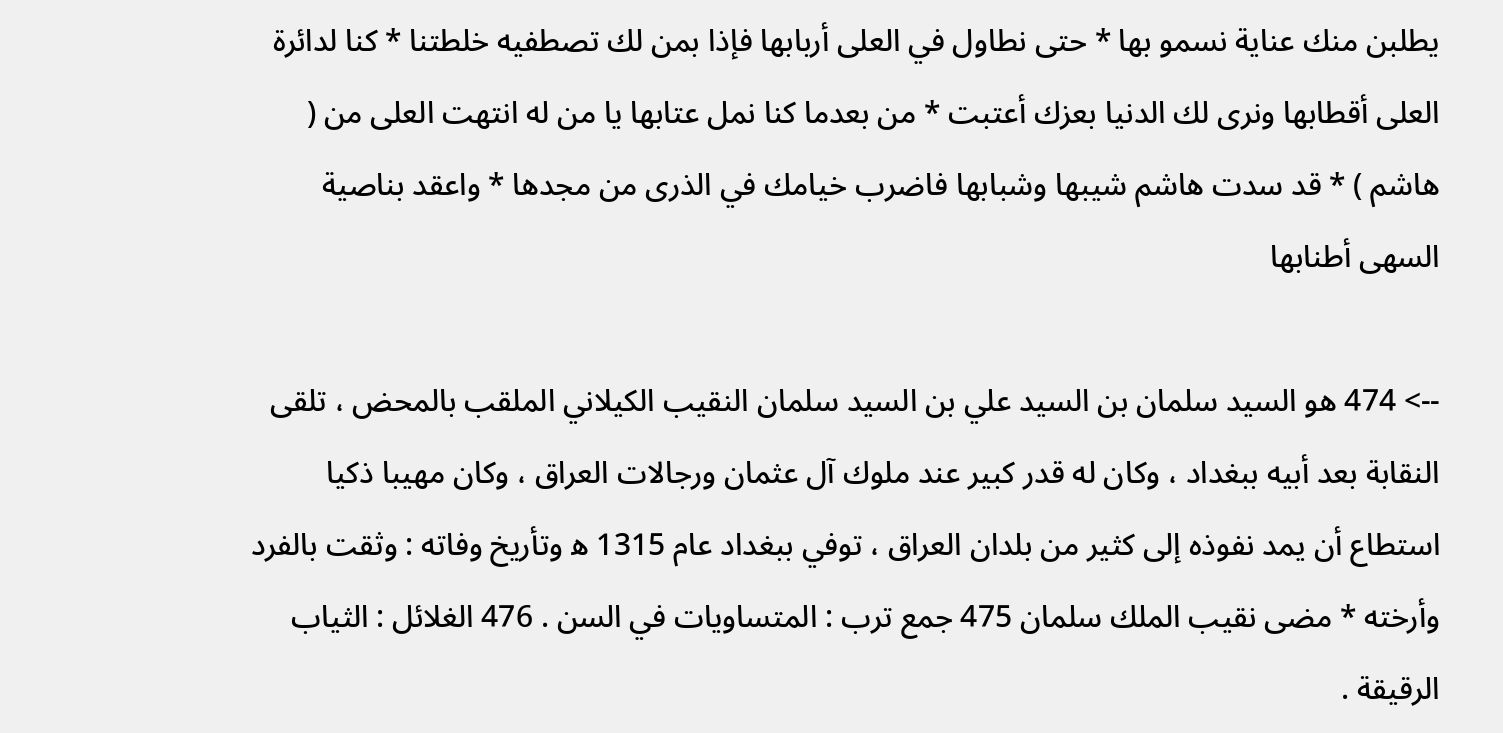يطلبن منك عناية نسمو بها * حتى نطاول في العلى أربابها فإذا بمن لك تصطفيه خلطتنا * كنا لدائرة العلى أقطابها ونرى لك الدنيا بعزك أعتبت * من بعدما كنا نمل عتابها يا من له انتهت العلى من ( هاشم ) * قد سدت هاشم شيبها وشبابها فاضرب خيامك في الذرى من مجدها * واعقد بناصية السهى أطنابها

--> 474 هو السيد سلمان بن السيد علي بن السيد سلمان النقيب الكيلاني الملقب بالمحض ، تلقى النقابة بعد أبيه ببغداد ، وكان له قدر كبير عند ملوك آل عثمان ورجالات العراق ، وكان مهيبا ذكيا استطاع أن يمد نفوذه إلى كثير من بلدان العراق ، توفي ببغداد عام 1315 ه‍ وتأريخ وفاته : وثقت بالفرد وأرخته * مضى نقيب الملك سلمان 475 جمع ترب : المتساويات في السن . 476 الغلائل : الثياب الرقيقة .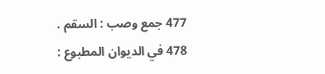477 جمع وصب : السقم . 478 في الديوان المطبوع :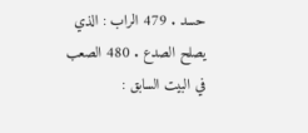حسد . 479 الراب : الذي يصلح الصدع . 480 الصعب في البيت السابق :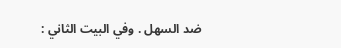ضد السهل . وفي البيت الثاني :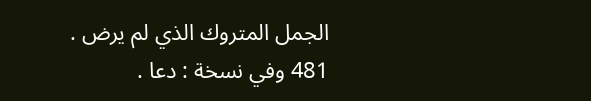الجمل المتروك الذي لم يرض . 481 وفي نسخة : دعا .